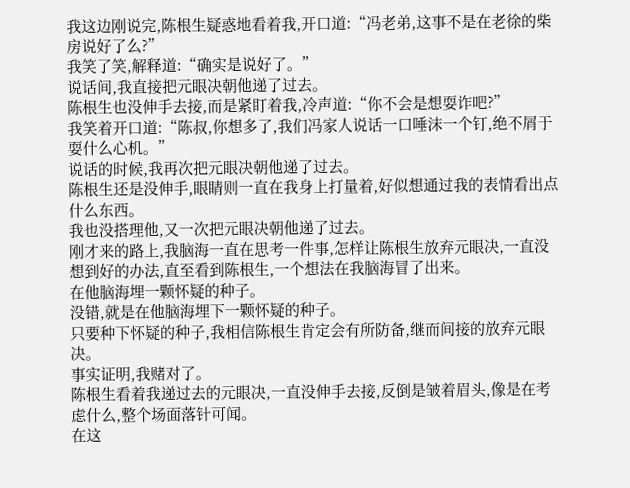我这边刚说完,陈根生疑惑地看着我,开口道:“冯老弟,这事不是在老徐的柴房说好了么?”
我笑了笑,解释道:“确实是说好了。”
说话间,我直接把元眼决朝他递了过去。
陈根生也没伸手去接,而是紧盯着我,冷声道:“你不会是想耍诈吧?”
我笑着开口道:“陈叔,你想多了,我们冯家人说话一口唾沫一个钉,绝不屑于耍什么心机。”
说话的时候,我再次把元眼决朝他递了过去。
陈根生还是没伸手,眼睛则一直在我身上打量着,好似想通过我的表情看出点什么东西。
我也没搭理他,又一次把元眼决朝他递了过去。
刚才来的路上,我脑海一直在思考一件事,怎样让陈根生放弃元眼决,一直没想到好的办法,直至看到陈根生,一个想法在我脑海冒了出来。
在他脑海埋一颗怀疑的种子。
没错,就是在他脑海埋下一颗怀疑的种子。
只要种下怀疑的种子,我相信陈根生肯定会有所防备,继而间接的放弃元眼决。
事实证明,我赌对了。
陈根生看着我递过去的元眼决,一直没伸手去接,反倒是皱着眉头,像是在考虑什么,整个场面落针可闻。
在这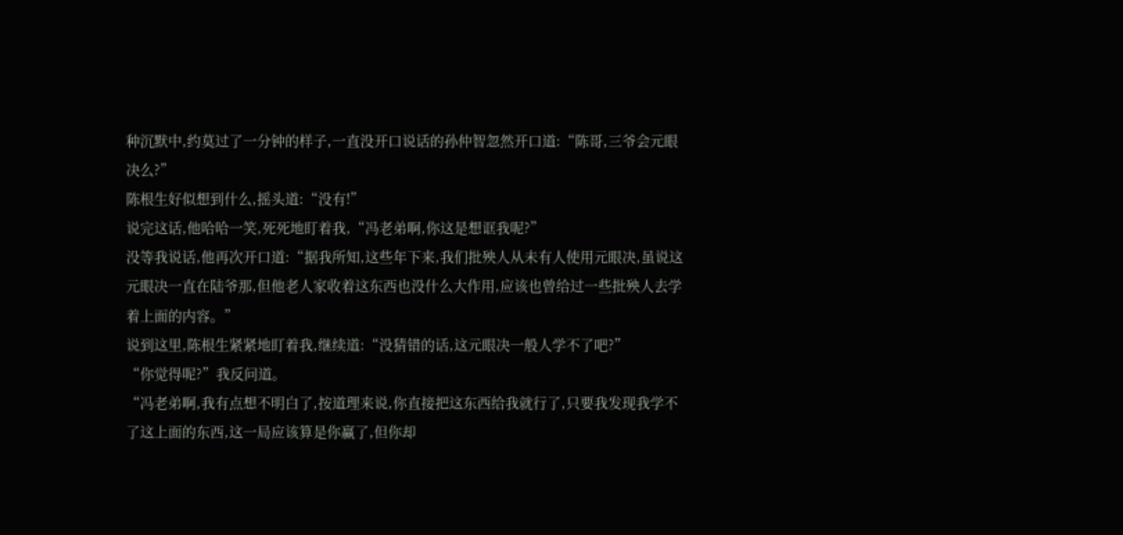种沉默中,约莫过了一分钟的样子,一直没开口说话的孙仲智忽然开口道:“陈哥,三爷会元眼决么?”
陈根生好似想到什么,摇头道:“没有!”
说完这话,他哈哈一笑,死死地盯着我,“冯老弟啊,你这是想诓我呢?”
没等我说话,他再次开口道:“据我所知,这些年下来,我们批殃人从未有人使用元眼决,虽说这元眼决一直在陆爷那,但他老人家收着这东西也没什么大作用,应该也曾给过一些批殃人去学着上面的内容。”
说到这里,陈根生紧紧地盯着我,继续道:“没猜错的话,这元眼决一般人学不了吧?”
“你觉得呢?”我反问道。
“冯老弟啊,我有点想不明白了,按道理来说,你直接把这东西给我就行了,只要我发现我学不了这上面的东西,这一局应该算是你赢了,但你却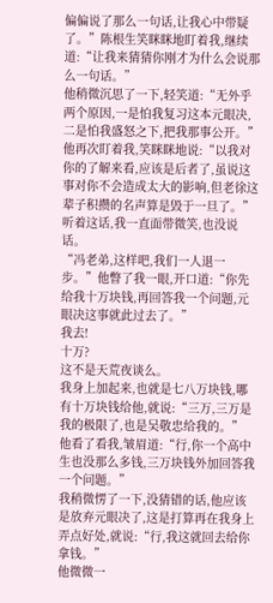偏偏说了那么一句话,让我心中带疑了。”陈根生笑眯眯地盯着我,继续道:“让我来猜猜你刚才为什么会说那么一句话。”
他稍微沉思了一下,轻笑道:“无外乎两个原因,一是怕我复习这本元眼决,二是怕我盛怒之下,把我那事公开。”
他再次盯着我,笑眯眯地说:“以我对你的了解来看,应该是后者了,虽说这事对你不会造成太大的影响,但老徐这辈子积攒的名声算是毁于一旦了。”
听着这话,我一直面带微笑,也没说话。
“冯老弟,这样吧,我们一人退一步。”他瞥了我一眼,开口道:“你先给我十万块钱,再回答我一个问题,元眼决这事就此过去了。”
我去!
十万?
这不是天荒夜谈么。
我身上加起来,也就是七八万块钱,哪有十万块钱给他,就说:“三万,三万是我的极限了,也是吴敬忠给我的。”
他看了看我,皱眉道:“行,你一个高中生也没那么多钱,三万块钱外加回答我一个问题。”
我稍微愣了一下,没猜错的话,他应该是放弃元眼决了,这是打算再在我身上弄点好处,就说:“行,我这就回去给你拿钱。”
他微微一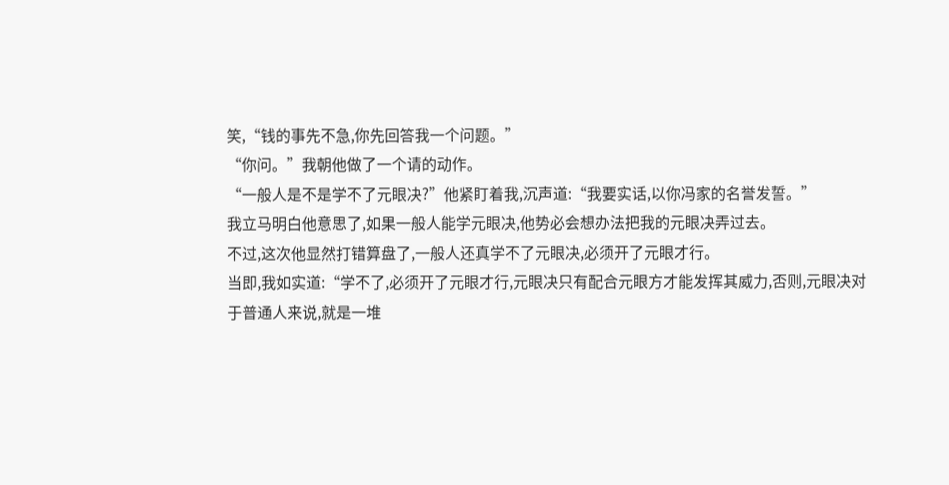笑,“钱的事先不急,你先回答我一个问题。”
“你问。”我朝他做了一个请的动作。
“一般人是不是学不了元眼决?”他紧盯着我,沉声道:“我要实话,以你冯家的名誉发誓。”
我立马明白他意思了,如果一般人能学元眼决,他势必会想办法把我的元眼决弄过去。
不过,这次他显然打错算盘了,一般人还真学不了元眼决,必须开了元眼才行。
当即,我如实道:“学不了,必须开了元眼才行,元眼决只有配合元眼方才能发挥其威力,否则,元眼决对于普通人来说,就是一堆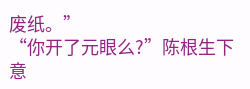废纸。”
“你开了元眼么?”陈根生下意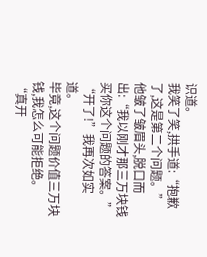识道。
我笑了笑,拱手道:“抱歉了,这是第二个问题。”
他皱了皱眉头,脱口而出:“我以刚才那三万块钱买你这个问题的答案。”
“开了!”我再次如实道。
毕竟,这个问题价值三万块钱,我怎么可能拒绝。
“真开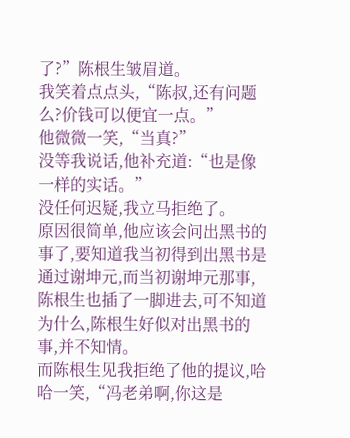了?”陈根生皱眉道。
我笑着点点头,“陈叔,还有问题么?价钱可以便宜一点。”
他微微一笑,“当真?”
没等我说话,他补充道:“也是像一样的实话。”
没任何迟疑,我立马拒绝了。
原因很简单,他应该会问出黑书的事了,要知道我当初得到出黑书是通过谢坤元,而当初谢坤元那事,陈根生也插了一脚进去,可不知道为什么,陈根生好似对出黑书的事,并不知情。
而陈根生见我拒绝了他的提议,哈哈一笑,“冯老弟啊,你这是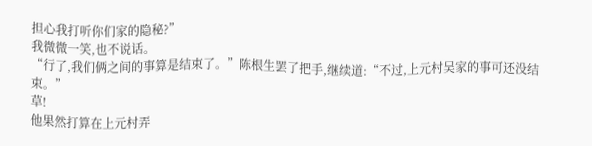担心我打听你们家的隐秘?”
我微微一笑,也不说话。
“行了,我们俩之间的事算是结束了。”陈根生罢了把手,继续道:“不过,上元村吴家的事可还没结束。”
草!
他果然打算在上元村弄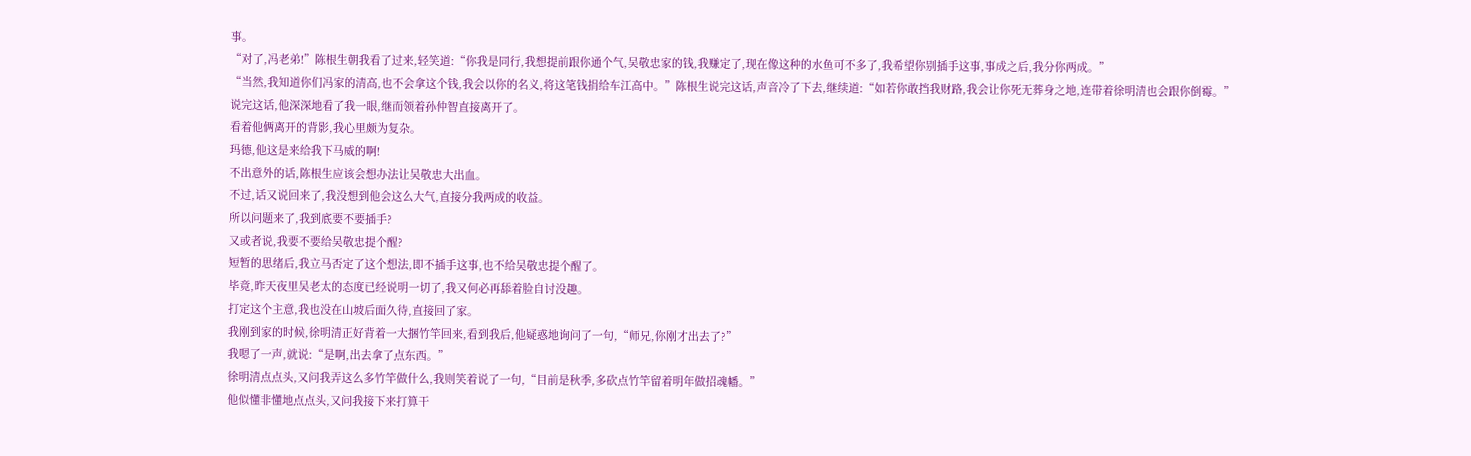事。
“对了,冯老弟!”陈根生朝我看了过来,轻笑道:“你我是同行,我想提前跟你通个气,吴敬忠家的钱,我赚定了,现在像这种的水鱼可不多了,我希望你别插手这事,事成之后,我分你两成。”
“当然,我知道你们冯家的清高,也不会拿这个钱,我会以你的名义,将这笔钱捐给车江高中。”陈根生说完这话,声音冷了下去,继续道:“如若你敢挡我财路,我会让你死无葬身之地,连带着徐明清也会跟你倒霉。”
说完这话,他深深地看了我一眼,继而领着孙仲智直接离开了。
看着他俩离开的背影,我心里颇为复杂。
玛德,他这是来给我下马威的啊!
不出意外的话,陈根生应该会想办法让吴敬忠大出血。
不过,话又说回来了,我没想到他会这么大气,直接分我两成的收益。
所以问题来了,我到底要不要插手?
又或者说,我要不要给吴敬忠提个醒?
短暂的思绪后,我立马否定了这个想法,即不插手这事,也不给吴敬忠提个醒了。
毕竟,昨天夜里吴老太的态度已经说明一切了,我又何必再舔着脸自讨没趣。
打定这个主意,我也没在山坡后面久待,直接回了家。
我刚到家的时候,徐明清正好背着一大捆竹竿回来,看到我后,他疑惑地询问了一句,“师兄,你刚才出去了?”
我嗯了一声,就说:“是啊,出去拿了点东西。”
徐明清点点头,又问我弄这么多竹竿做什么,我则笑着说了一句,“目前是秋季,多砍点竹竿留着明年做招魂幡。”
他似懂非懂地点点头,又问我接下来打算干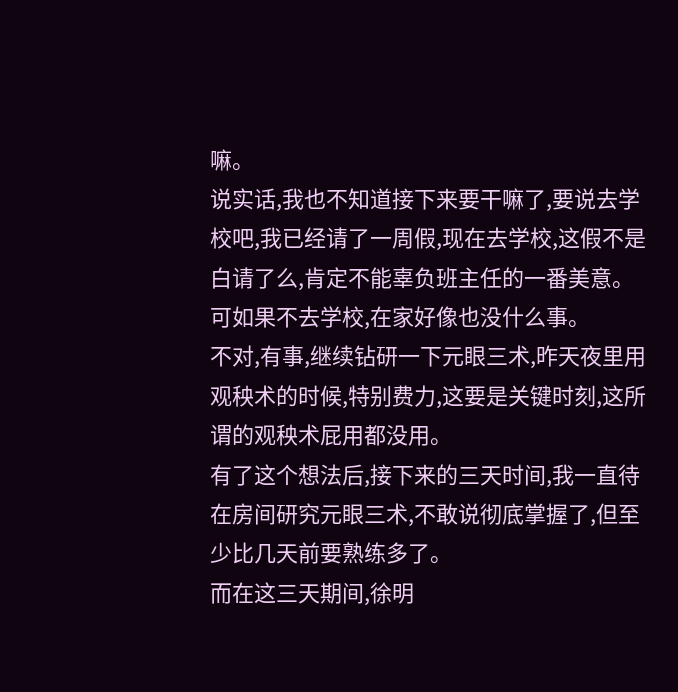嘛。
说实话,我也不知道接下来要干嘛了,要说去学校吧,我已经请了一周假,现在去学校,这假不是白请了么,肯定不能辜负班主任的一番美意。
可如果不去学校,在家好像也没什么事。
不对,有事,继续钻研一下元眼三术,昨天夜里用观秧术的时候,特别费力,这要是关键时刻,这所谓的观秧术屁用都没用。
有了这个想法后,接下来的三天时间,我一直待在房间研究元眼三术,不敢说彻底掌握了,但至少比几天前要熟练多了。
而在这三天期间,徐明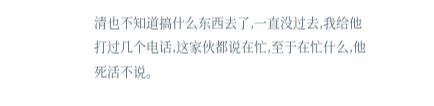清也不知道搞什么东西去了,一直没过去,我给他打过几个电话,这家伙都说在忙,至于在忙什么,他死活不说。